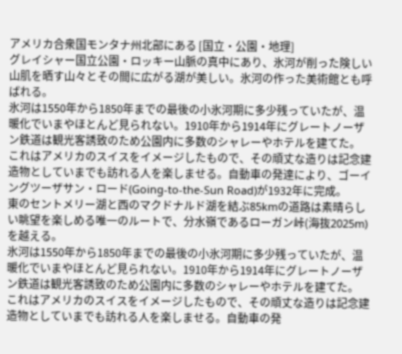アメリカ合衆国モンタナ州北部にある [国立・公園・地理]
グレイシャー国立公園・ロッキー山脈の真中にあり、氷河が削った険しい山肌を晒す山々とその間に広がる湖が美しい。氷河の作った美術館とも呼ばれる。
氷河は1550年から1850年までの最後の小氷河期に多少残っていたが、温暖化でいまやほとんど見られない。1910年から1914年にグレートノーザン鉄道は観光客誘致のため公園内に多数のシャレーやホテルを建てた。
これはアメリカのスイスをイメージしたもので、その頑丈な造りは記念建造物としていまでも訪れる人を楽しませる。自動車の発達により、ゴーイングツーザサン・ロード(Going-to-the-Sun Road)が1932年に完成。
東のセントメリー湖と西のマクドナルド湖を結ぶ85kmの道路は素晴らしい眺望を楽しめる唯一のルートで、分水嶺であるローガン峠(海抜2025m)を越える。
氷河は1550年から1850年までの最後の小氷河期に多少残っていたが、温暖化でいまやほとんど見られない。1910年から1914年にグレートノーザン鉄道は観光客誘致のため公園内に多数のシャレーやホテルを建てた。
これはアメリカのスイスをイメージしたもので、その頑丈な造りは記念建造物としていまでも訪れる人を楽しませる。自動車の発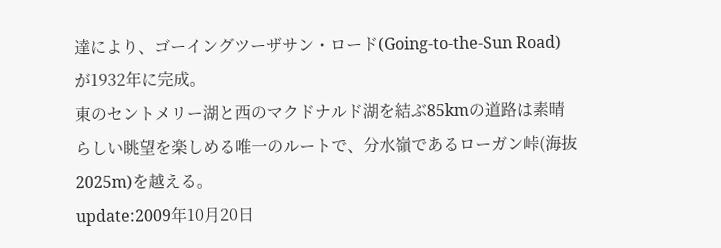達により、ゴーイングツーザサン・ロード(Going-to-the-Sun Road)が1932年に完成。
東のセントメリー湖と西のマクドナルド湖を結ぶ85kmの道路は素晴らしい眺望を楽しめる唯一のルートで、分水嶺であるローガン峠(海抜2025m)を越える。
update:2009年10月20日